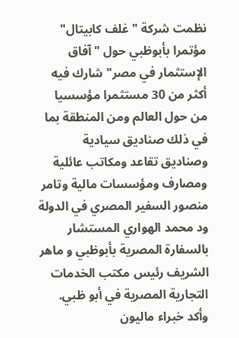نظمت شركة "غلف كابيتال" مؤتمرا بأبوظبي حول "آفاق الإستثمار في مصر" شارك فيه أكثر من 30 مستثمرا مؤسسيا من حول العالم ومن المنطقة بما في ذلك صناديق سيادية وصناديق تقاعد ومكاتب عائلية ومصارف ومؤسسات مالية وتامر منصور السفير المصري في الدولة ود محمد الهواري المستشار بالسفارة المصرية بأبوظبي و ماهر الشريف رئيس مكتب الخدمات التجارية المصرية في أبو ظبي.
وأكد خبراء ماليون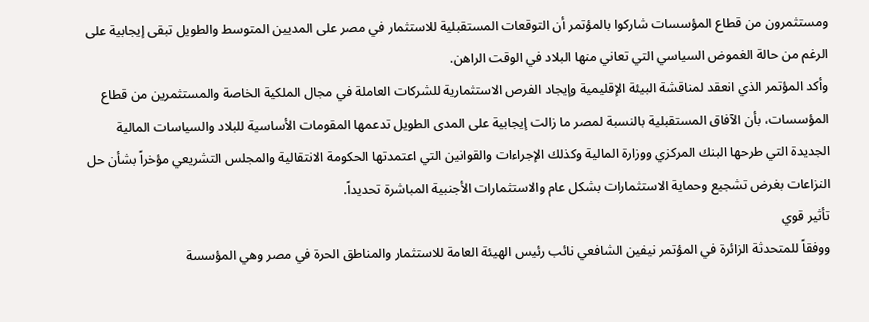ومستثمرون من قطاع المؤسسات شاركوا بالمؤتمر أن التوقعات المستقبلية للاستثمار في مصر على المديين المتوسط والطويل تبقى إيجابية على الرغم من حالة الغموض السياسي التي تعاني منها البلاد في الوقت الراهن.
وأكد المؤتمر الذي انعقد لمناقشة البيئة الإقليمية وإيجاد الفرص الاستثمارية للشركات العاملة في مجال الملكية الخاصة والمستثمرين من قطاع المؤسسات، بأن الآفاق المستقبلية بالنسبة لمصر ما زالت إيجابية على المدى الطويل تدعمها المقومات الأساسية للبلاد والسياسات المالية الجديدة التي طرحها البنك المركزي ووزارة المالية وكذلك الإجراءات والقوانين التي اعتمدتها الحكومة الانتقالية والمجلس التشريعي مؤخراً بشأن حل النزاعات بغرض تشجيع وحماية الاستثمارات بشكل عام والاستثمارات الأجنبية المباشرة تحديداً.
تأثير قوي
ووفقاً للمتحدثة الزائرة في المؤتمر نيفين الشافعي نائب رئيس الهيئة العامة للاستثمار والمناطق الحرة في مصر وهي المؤسسة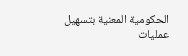الحكومية المعنية بتسهيل عمليات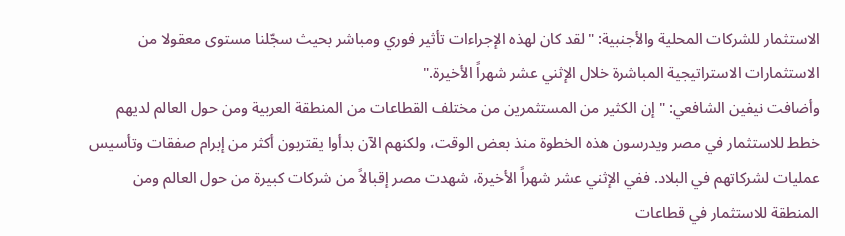الاستثمار للشركات المحلية والأجنبية: "لقد كان لهذه الإجراءات تأثير فوري ومباشر بحيث سجّلنا مستوى معقولا من الاستثمارات الاستراتيجية المباشرة خلال الإثني عشر شهراً الأخيرة."
وأضافت نيفين الشافعي: "إن الكثير من المستثمرين من مختلف القطاعات من المنطقة العربية ومن حول العالم لديهم خطط للاستثمار في مصر ويدرسون هذه الخطوة منذ بعض الوقت، ولكنهم الآن بدأوا يقتربون أكثر من إبرام صفقات وتأسيس عمليات لشركاتهم في البلاد. ففي الإثني عشر شهراً الأخيرة، شهدت مصر إقبالاً من شركات كبيرة من حول العالم ومن المنطقة للاستثمار في قطاعات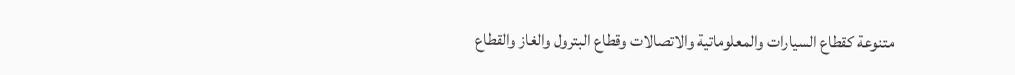متنوعة كقطاع السيارات والمعلوماتية والاتصالات وقطاع البترول والغاز والقطاع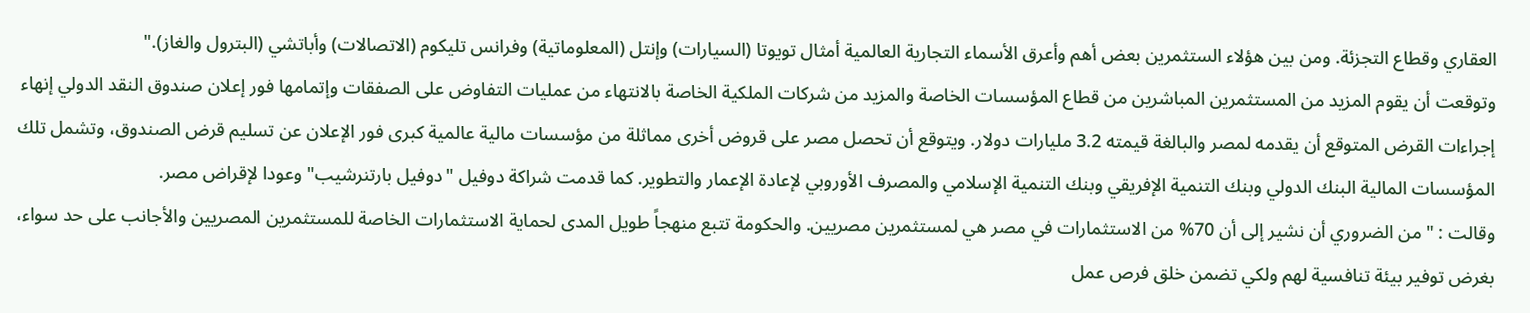العقاري وقطاع التجزئة. ومن بين هؤلاء الستثمرين بعض أهم وأعرق الأسماء التجارية العالمية أمثال تويوتا (السيارات) وإنتل (المعلوماتية) وفرانس تليكوم (الاتصالات) وأباتشي (البترول والغاز)."
وتوقعت أن يقوم المزيد من المستثمرين المباشرين من قطاع المؤسسات الخاصة والمزيد من شركات الملكية الخاصة بالانتهاء من عمليات التفاوض على الصفقات وإتمامها فور إعلان صندوق النقد الدولي إنهاء إجراءات القرض المتوقع أن يقدمه لمصر والبالغة قيمته 3.2 مليارات دولار. ويتوقع أن تحصل مصر على قروض أخرى مماثلة من مؤسسات مالية عالمية كبرى فور الإعلان عن تسليم قرض الصندوق، وتشمل تلك المؤسسات المالية البنك الدولي وبنك التنمية الإفريقي وبنك التنمية الإسلامي والمصرف الأوروبي لإعادة الإعمار والتطوير. كما قدمت شراكة دوفيل "دوفيل بارتنرشيب" وعودا لإقراض مصر.
وقالت : "من الضروري أن نشير إلى أن 70% من الاستثمارات في مصر هي لمستثمرين مصريين. والحكومة تتبع منهجاً طويل المدى لحماية الاستثمارات الخاصة للمستثمرين المصريين والأجانب على حد سواء، بغرض توفير بيئة تنافسية لهم ولكي تضمن خلق فرص عمل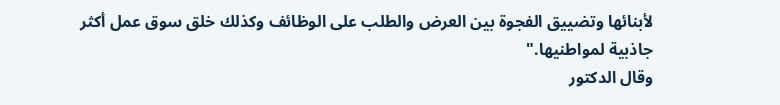لأبنائها وتضييق الفجوة بين العرض والطلب على الوظائف وكذلك خلق سوق عمل أكثر جاذبية لمواطنيها."
وقال الدكتور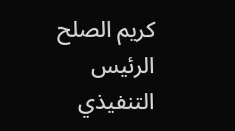كريم الصلح الرئيس التنفيذي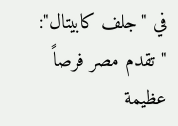في "جلف كابيتال": "تقدم مصر فرصاً عظيمة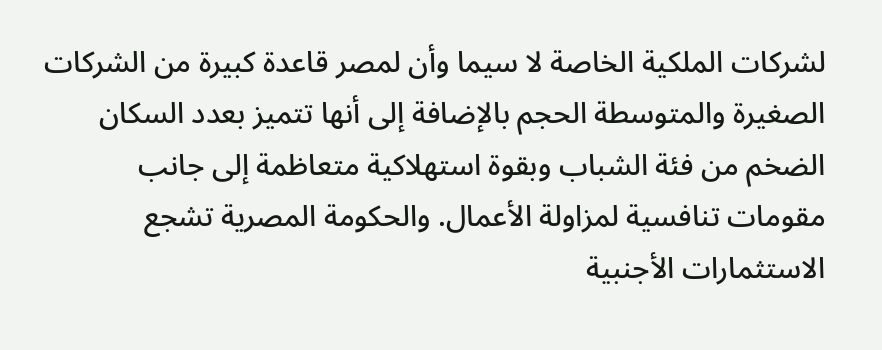لشركات الملكية الخاصة لا سيما وأن لمصر قاعدة كبيرة من الشركات الصغيرة والمتوسطة الحجم بالإضافة إلى أنها تتميز بعدد السكان الضخم من فئة الشباب وبقوة استهلاكية متعاظمة إلى جانب مقومات تنافسية لمزاولة الأعمال. والحكومة المصرية تشجع الاستثمارات الأجنبية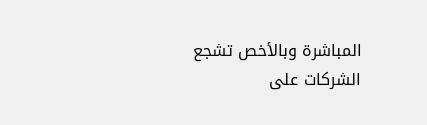المباشرة وبالأخص تشجع الشركات على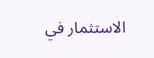الاستثمار في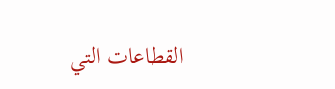القطاعات التي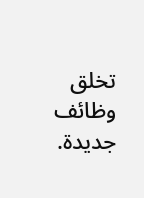تخلق وظائف جديدة.